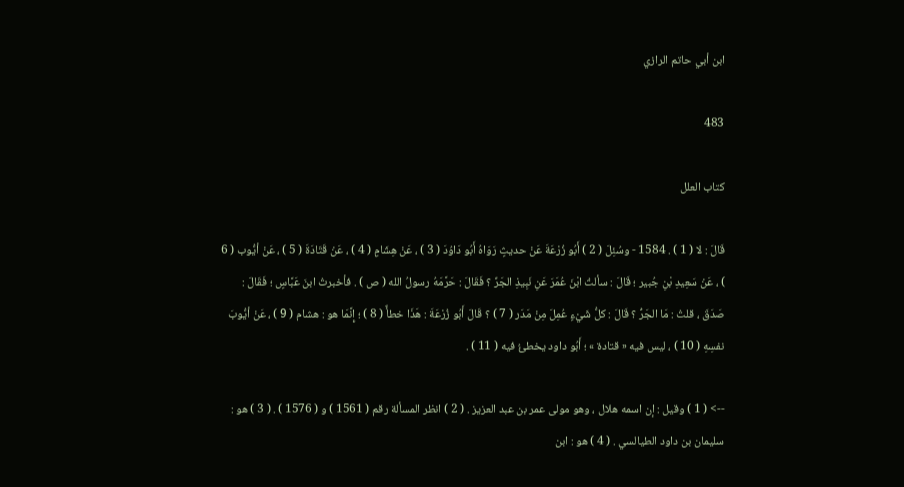ابن أبي حاتم الرازي

483

كتاب العلل

قَالَ : لا ( 1 ) . 1584 - وسُئِلَ ( 2 ) أَبُو زُرْعَةَ عَنْ حديثٍ رَوَاهُ أَبُو دَاوُدَ ( 3 ) ، عَنْ هِشَامٍ ( 4 ) ، عَنْ قَتَادَةَ ( 5 ) ، عَنْ أيُّوب ( 6 ) ، عَنْ سَعِيدِ بْنِ جُبير ؛ قَالَ : سألتُ ابْنَ عُمَرَ عَنِ نَبِيذِ الجَرِّ ؟ فَقَالَ : حَرَّمَهُ رسولُ الله ( ص ) . فأخبرتُ ابنَ عَبَّاسٍ ؛ فَقَالَ : صَدَقَ ، قلتُ : مَا الجَرُّ ؟ قَالَ : كلُّ شَيْءٍ عُمِلَ مِنْ مَدَر ( 7 ) ؟ قَالَ أَبُو زُرْعَةَ : هَذَا خطأٌ ( 8 ) ؛ إِنَّمَا هو : هشام ( 9 ) ، عَنْ أيُّوبَ نفسِهِ ( 10 ) ، ليس فيه « قتادة » ؛ أَبُو داود يخطئُ فيه ( 11 ) .

--> ( 1 ) وقيل : إن اسمه هلال ، وهو مولى عمر بن عبد العزيز . ( 2 ) انظر المسألة رقم ( 1561 ) و ( 1576 ) . ( 3 ) هو : سليمان بن داود الطيالسي . ( 4 ) هو : ابن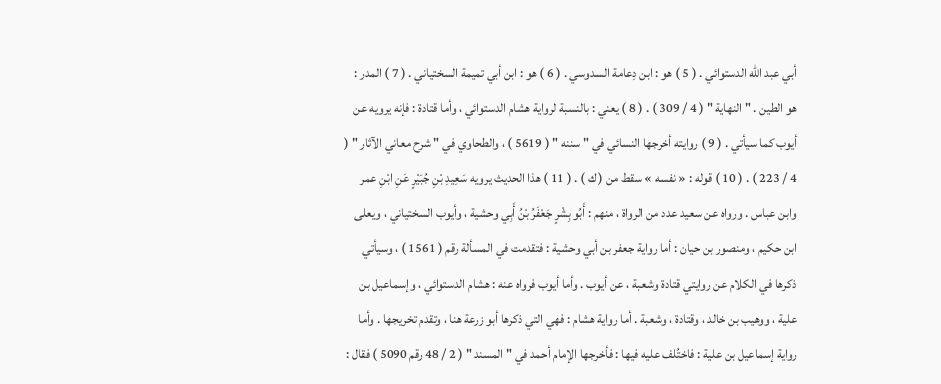أبي عبد الله الدستوائي . ( 5 ) هو : ابن دِعامة السدوسي . ( 6 ) هو : ابن أبي تميمة السختياني . ( 7 ) المدر : هو الطين . " النهاية " ( 4 / 309 ) . ( 8 ) يعني : بالنسبة لرواية هشام الدستوائي ، وأما قتادة : فإنه يرويه عن أيوب كما سيأتي . ( 9 ) روايته أخرجها النسائي في " سننه " ( 5619 ) ، والطحاوي في " شرح معاني الآثار " ( 4 / 223 ) . ( 10 ) قوله : « نفسه » سقط من ( ك ) . ( 11 ) هذا الحديث يرويه سَعِيدِ بْنِ جُبَيْرٍ عَنِ ابْنِ عمر وابن عباس . ورواه عن سعيد عدد من الرواة ، منهم : أَبُو بِشْرٍ جَعْفَرُ بْنُ أَبِي وحشية ، وأيوب السختياني ، ويعلى ابن حكيم ، ومنصور بن حيان : أما رواية جعفر بن أبي وحشية : فتقدمت في المسألة رقم ( 1561 ) ، وسيأتي ذكرها في الكلام عن روايتي قتادة وشعبة ، عن أيوب . وأما أيوب فرواه عنه : هشام الدستوائي ، وإسماعيل بن علية ، ووهيب بن خالد ، وقتادة ، وشعبة . أما رواية هشام : فهي التي ذكرها أبو زرعة هنا ، وتقدم تخريجها . وأما رواية إسماعيل بن علية : فاختُلف عليه فيها : فأخرجها الإمام أحمد في " المسند " ( 2 / 48 رقم 5090 ) فقال :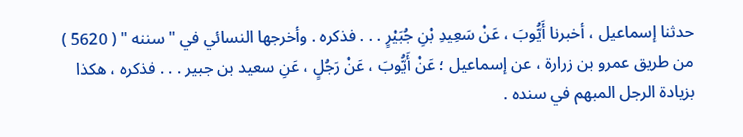حدثنا إسماعيل ، أخبرنا أَيُّوبَ ، عَنْ سَعِيدِ بْنِ جُبَيْرٍ . . . فذكره . وأخرجها النسائي في " سننه " ( 5620 ) من طريق عمرو بن زرارة ، عن إسماعيل ؛ عَنْ أَيُّوبَ ، عَنْ رَجُلٍ ، عَنِ سعيد بن جبير . . . فذكره ، هكذا بزيادة الرجل المبهم في سنده .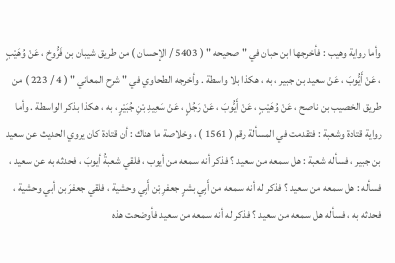وأما رواية وهيب : فأخرجها ابن حبان في " صحيحه " ( 5403 / الإحسان ) من طريق شيبان بن فَرُّوخ ، عَنْ وُهَيْبٍ ، عَنْ أَيُّوبَ ، عَنْ سعيد بن جبير ، به ، هكذا بلا واسطة . وأخرجه الطحاوي في " شرح المعاني " ( 4 / 223 ) من طريق الخصيب بن ناصح ، عَنْ وُهَيْبٍ ، عَنْ أَيُّوبَ ، عَنْ رَجُلٍ ، عَنْ سَعِيدِ بْنِ جُبَيْرٍ ، به ، هكذا بذكر الواسطة . وأما رواية قتادة وشعبة : فتقدمت في المسألة رقم ( 1561 ) ، وخلاصة ما هناك : أن قتادة كان يروي الحديث عن سعيد بن جبير ، فسأله شعبة : هل سمعه من سعيد ؟ فذكر أنه سمعه من أيوب ، فلقي شعبةُ أيوبَ ، فحدثه به عن سعيد ، فسأله : هل سمعه من سعيد ؟ فذكر له أنه سمعه من أَبِي بشرٍ جعفرِ بْن أَبِي وحشية ، فلقي جعفرَ بن أبي وحشية ، فحدثه به ، فسأله هل سمعه من سعيد ؟ فذكر له أنه سمعه من سعيد فأوضحت هذه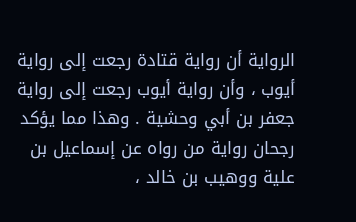الرواية أن رواية قتادة رجعت إلى رواية أيوب ، وأن رواية أيوب رجعت إلى رواية جعفر بن أبي وحشية . وهذا مما يؤكد رجحان رواية من رواه عن إسماعيل بن علية ووهيب بن خالد ،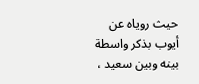حيث روياه عن أيوب بذكر واسطة بينه وبين سعيد ،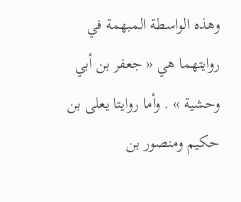وهذه الواسطة المبهمة في روايتهما هي « جعفر بن أبي وحشية » . وأما روايتا يعلى بن حكيم ومنصور بن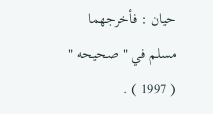حيان : فأخرجهما مسلم في " صحيحه " ( 1997 ) .